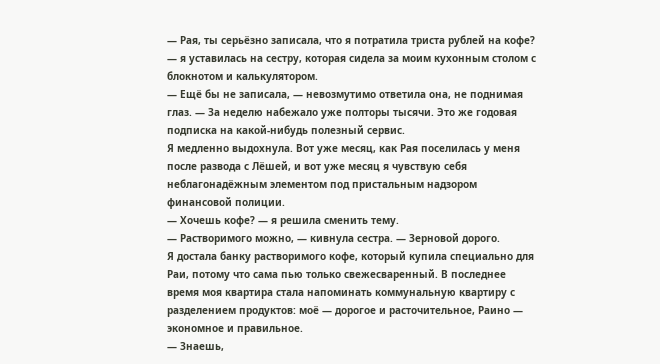— Рая, ты серьёзно записала, что я потратила триста рублей на кофе? — я уставилась на сестру, которая сидела за моим кухонным столом с блокнотом и калькулятором.
— Ещё бы не записала, — невозмутимо ответила она, не поднимая глаз. — За неделю набежало уже полторы тысячи. Это же годовая подписка на какой-нибудь полезный сервис.
Я медленно выдохнула. Вот уже месяц, как Рая поселилась у меня после развода с Лёшей, и вот уже месяц я чувствую себя неблагонадёжным элементом под пристальным надзором финансовой полиции.
— Хочешь кофе? — я решила сменить тему.
— Растворимого можно, — кивнула сестра. — Зерновой дорого.
Я достала банку растворимого кофе, который купила специально для Раи, потому что сама пью только свежесваренный. В последнее время моя квартира стала напоминать коммунальную квартиру с разделением продуктов: моё — дорогое и расточительное, Раино — экономное и правильное.
— Знаешь,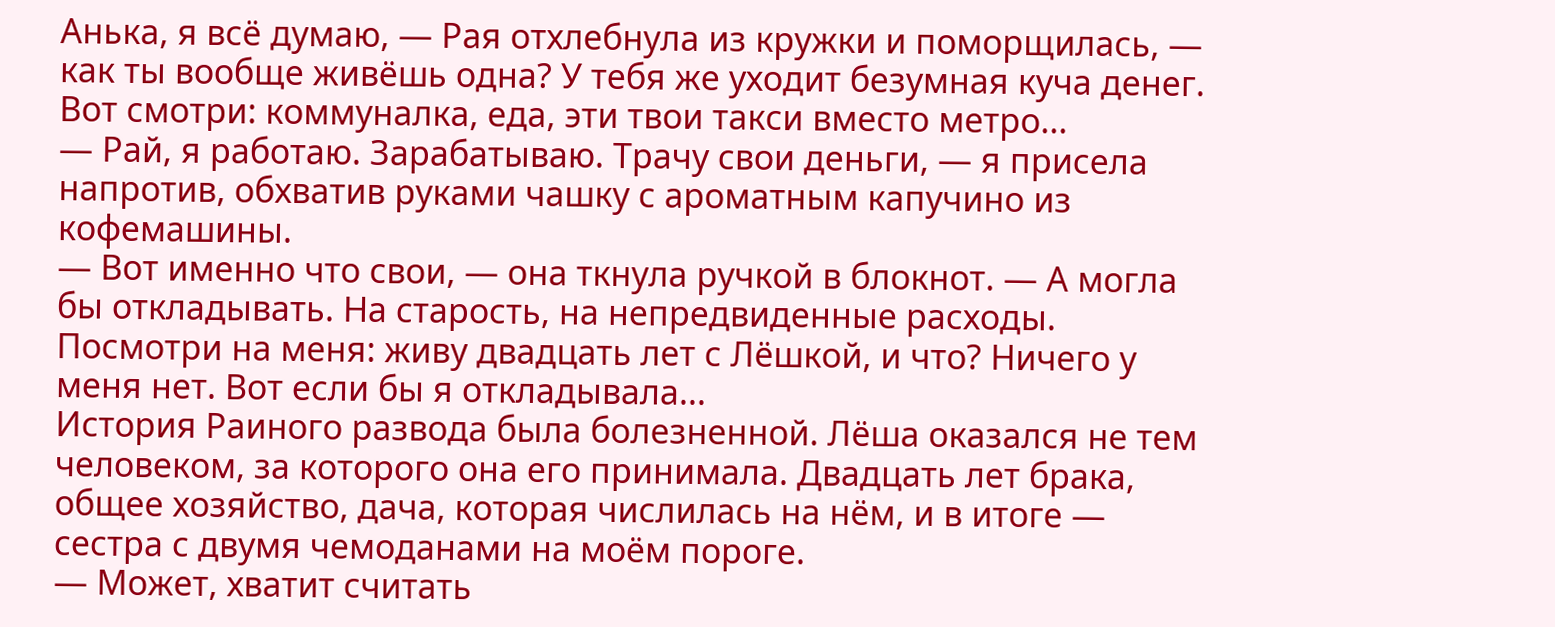Анька, я всё думаю, — Рая отхлебнула из кружки и поморщилась, — как ты вообще живёшь одна? У тебя же уходит безумная куча денег. Вот смотри: коммуналка, еда, эти твои такси вместо метро...
— Рай, я работаю. Зарабатываю. Трачу свои деньги, — я присела напротив, обхватив руками чашку с ароматным капучино из кофемашины.
— Вот именно что свои, — она ткнула ручкой в блокнот. — А могла бы откладывать. На старость, на непредвиденные расходы. Посмотри на меня: живу двадцать лет с Лёшкой, и что? Ничего у меня нет. Вот если бы я откладывала...
История Раиного развода была болезненной. Лёша оказался не тем человеком, за которого она его принимала. Двадцать лет брака, общее хозяйство, дача, которая числилась на нём, и в итоге — сестра с двумя чемоданами на моём пороге.
— Может, хватит считать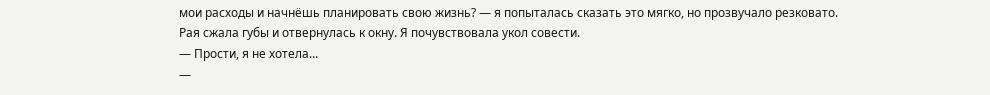мои расходы и начнёшь планировать свою жизнь? — я попыталась сказать это мягко, но прозвучало резковато.
Рая сжала губы и отвернулась к окну. Я почувствовала укол совести.
— Прости, я не хотела...
—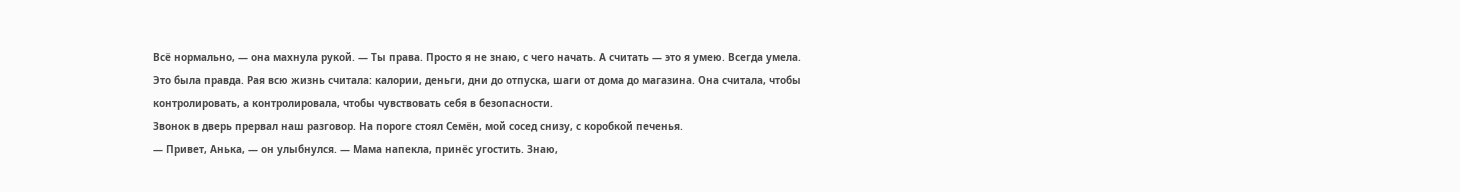Всё нормально, — она махнула рукой. — Ты права. Просто я не знаю, с чего начать. А считать — это я умею. Всегда умела.
Это была правда. Рая всю жизнь считала: калории, деньги, дни до отпуска, шаги от дома до магазина. Она считала, чтобы контролировать, а контролировала, чтобы чувствовать себя в безопасности.
Звонок в дверь прервал наш разговор. На пороге стоял Семён, мой сосед снизу, с коробкой печенья.
— Привет, Анька, — он улыбнулся. — Мама напекла, принёс угостить. Знаю,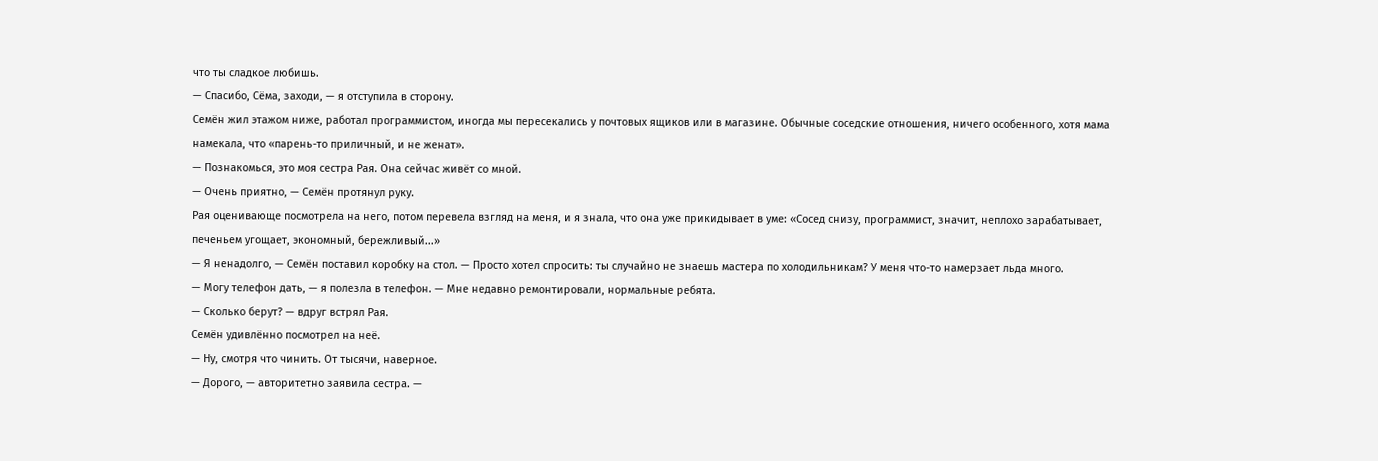что ты сладкое любишь.
— Спасибо, Сёма, заходи, — я отступила в сторону.
Семён жил этажом ниже, работал программистом, иногда мы пересекались у почтовых ящиков или в магазине. Обычные соседские отношения, ничего особенного, хотя мама намекала, что «парень-то приличный, и не женат».
— Познакомься, это моя сестра Рая. Она сейчас живёт со мной.
— Очень приятно, — Семён протянул руку.
Рая оценивающе посмотрела на него, потом перевела взгляд на меня, и я знала, что она уже прикидывает в уме: «Сосед снизу, программист, значит, неплохо зарабатывает, печеньем угощает, экономный, бережливый...»
— Я ненадолго, — Семён поставил коробку на стол. — Просто хотел спросить: ты случайно не знаешь мастера по холодильникам? У меня что-то намерзает льда много.
— Могу телефон дать, — я полезла в телефон. — Мне недавно ремонтировали, нормальные ребята.
— Сколько берут? — вдруг встрял Рая.
Семён удивлённо посмотрел на неё.
— Ну, смотря что чинить. От тысячи, наверное.
— Дорого, — авторитетно заявила сестра. —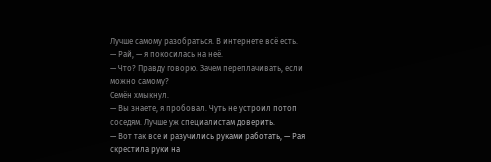Лучше самому разобраться. В интернете всё есть.
— Рай, — я покосилась на неё.
— Что? Правду говорю. Зачем переплачивать, если можно самому?
Семён хмыкнул.
— Вы знаете, я пробовал. Чуть не устроил потоп соседям. Лучше уж специалистам доверить.
— Вот так все и разучились руками работать, — Рая скрестила руки на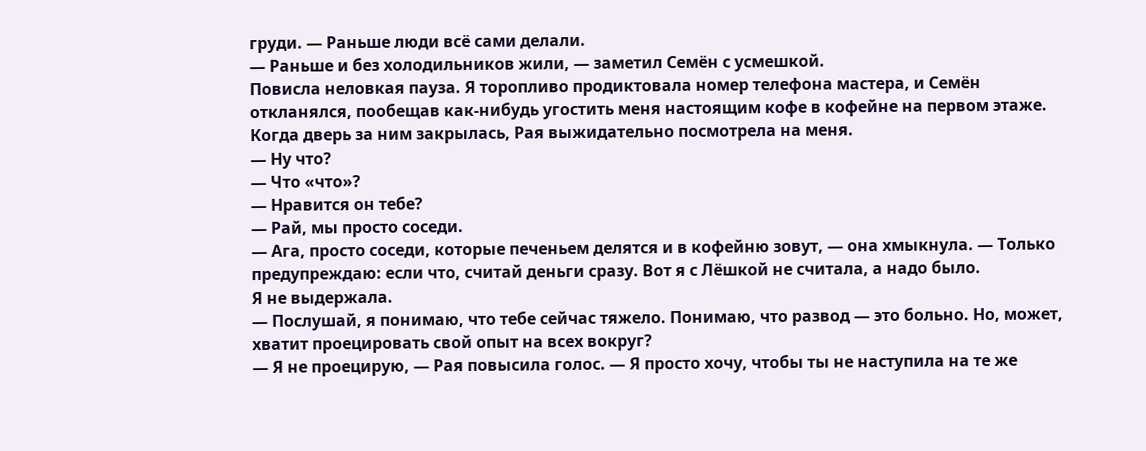груди. — Раньше люди всё сами делали.
— Раньше и без холодильников жили, — заметил Семён с усмешкой.
Повисла неловкая пауза. Я торопливо продиктовала номер телефона мастера, и Семён откланялся, пообещав как-нибудь угостить меня настоящим кофе в кофейне на первом этаже.
Когда дверь за ним закрылась, Рая выжидательно посмотрела на меня.
— Ну что?
— Что «что»?
— Нравится он тебе?
— Рай, мы просто соседи.
— Ага, просто соседи, которые печеньем делятся и в кофейню зовут, — она хмыкнула. — Только предупреждаю: если что, считай деньги сразу. Вот я с Лёшкой не считала, а надо было.
Я не выдержала.
— Послушай, я понимаю, что тебе сейчас тяжело. Понимаю, что развод — это больно. Но, может, хватит проецировать свой опыт на всех вокруг?
— Я не проецирую, — Рая повысила голос. — Я просто хочу, чтобы ты не наступила на те же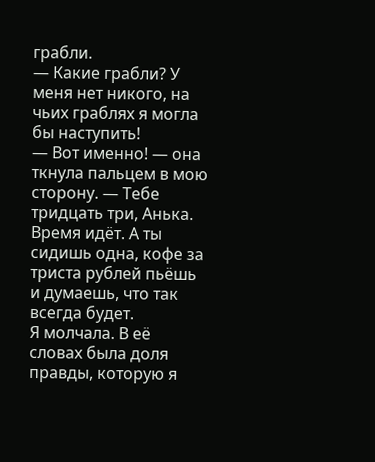грабли.
— Какие грабли? У меня нет никого, на чьих граблях я могла бы наступить!
— Вот именно! — она ткнула пальцем в мою сторону. — Тебе тридцать три, Анька. Время идёт. А ты сидишь одна, кофе за триста рублей пьёшь и думаешь, что так всегда будет.
Я молчала. В её словах была доля правды, которую я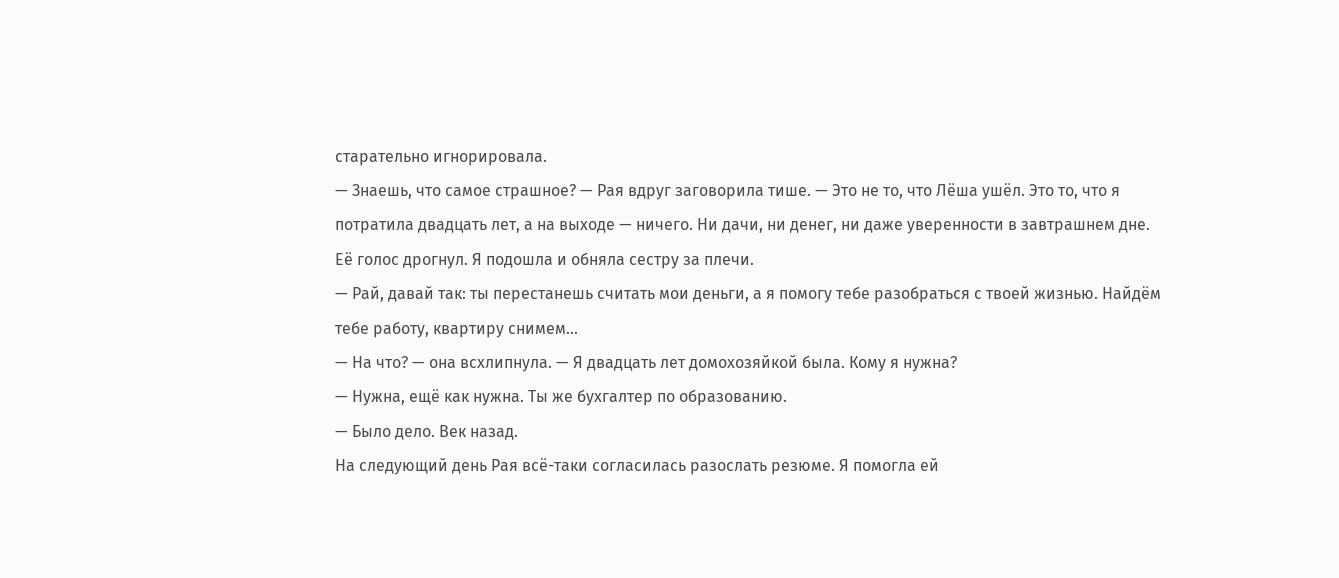старательно игнорировала.
— Знаешь, что самое страшное? — Рая вдруг заговорила тише. — Это не то, что Лёша ушёл. Это то, что я потратила двадцать лет, а на выходе — ничего. Ни дачи, ни денег, ни даже уверенности в завтрашнем дне.
Её голос дрогнул. Я подошла и обняла сестру за плечи.
— Рай, давай так: ты перестанешь считать мои деньги, а я помогу тебе разобраться с твоей жизнью. Найдём тебе работу, квартиру снимем...
— На что? — она всхлипнула. — Я двадцать лет домохозяйкой была. Кому я нужна?
— Нужна, ещё как нужна. Ты же бухгалтер по образованию.
— Было дело. Век назад.
На следующий день Рая всё-таки согласилась разослать резюме. Я помогла ей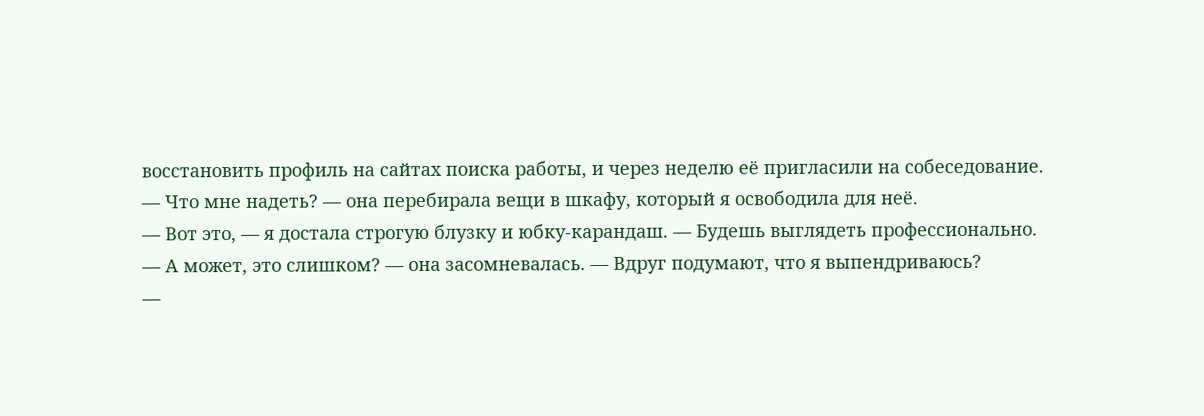восстановить профиль на сайтах поиска работы, и через неделю её пригласили на собеседование.
— Что мне надеть? — она перебирала вещи в шкафу, который я освободила для неё.
— Вот это, — я достала строгую блузку и юбку-карандаш. — Будешь выглядеть профессионально.
— А может, это слишком? — она засомневалась. — Вдруг подумают, что я выпендриваюсь?
—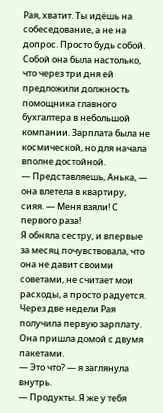Рая, хватит. Ты идёшь на собеседование, а не на допрос. Просто будь собой.
Собой она была настолько, что через три дня ей предложили должность помощника главного бухгалтера в небольшой компании. Зарплата была не космической, но для начала вполне достойной.
— Представляешь, Анька, — она влетела в квартиру, сияя. — Меня взяли! С первого раза!
Я обняла сестру, и впервые за месяц почувствовала, что она не давит своими советами, не считает мои расходы, а просто радуется.
Через две недели Рая получила первую зарплату. Она пришла домой с двумя пакетами.
— Это что? — я заглянула внутрь.
— Продукты. Я же у тебя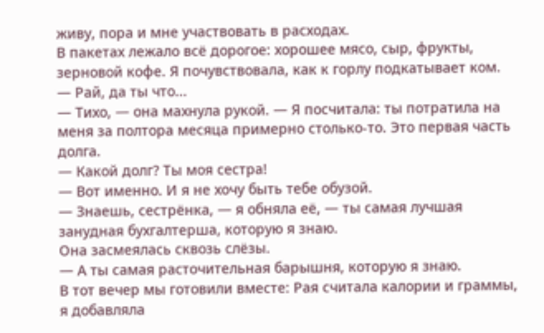живу, пора и мне участвовать в расходах.
В пакетах лежало всё дорогое: хорошее мясо, сыр, фрукты, зерновой кофе. Я почувствовала, как к горлу подкатывает ком.
— Рай, да ты что...
— Тихо, — она махнула рукой. — Я посчитала: ты потратила на меня за полтора месяца примерно столько-то. Это первая часть долга.
— Какой долг? Ты моя сестра!
— Вот именно. И я не хочу быть тебе обузой.
— Знаешь, сестрёнка, — я обняла её, — ты самая лучшая занудная бухгалтерша, которую я знаю.
Она засмеялась сквозь слёзы.
— А ты самая расточительная барышня, которую я знаю.
В тот вечер мы готовили вместе: Рая считала калории и граммы, я добавляла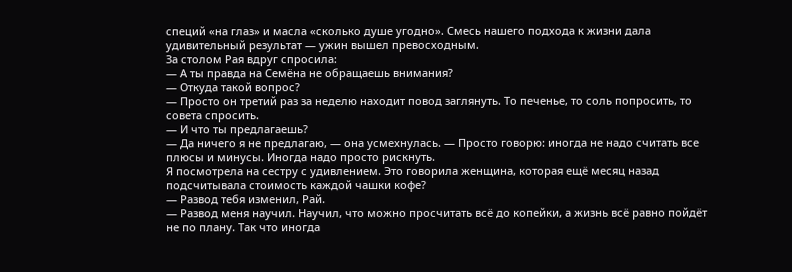специй «на глаз» и масла «сколько душе угодно». Смесь нашего подхода к жизни дала удивительный результат — ужин вышел превосходным.
За столом Рая вдруг спросила:
— А ты правда на Семёна не обращаешь внимания?
— Откуда такой вопрос?
— Просто он третий раз за неделю находит повод заглянуть. То печенье, то соль попросить, то совета спросить.
— И что ты предлагаешь?
— Да ничего я не предлагаю, — она усмехнулась. — Просто говорю: иногда не надо считать все плюсы и минусы. Иногда надо просто рискнуть.
Я посмотрела на сестру с удивлением. Это говорила женщина, которая ещё месяц назад подсчитывала стоимость каждой чашки кофе?
— Развод тебя изменил, Рай.
— Развод меня научил. Научил, что можно просчитать всё до копейки, а жизнь всё равно пойдёт не по плану. Так что иногда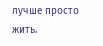лучше просто жить.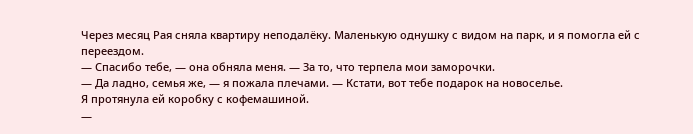Через месяц Рая сняла квартиру неподалёку. Маленькую однушку с видом на парк, и я помогла ей с переездом.
— Спасибо тебе, — она обняла меня. — За то, что терпела мои заморочки.
— Да ладно, семья же, — я пожала плечами. — Кстати, вот тебе подарок на новоселье.
Я протянула ей коробку с кофемашиной.
—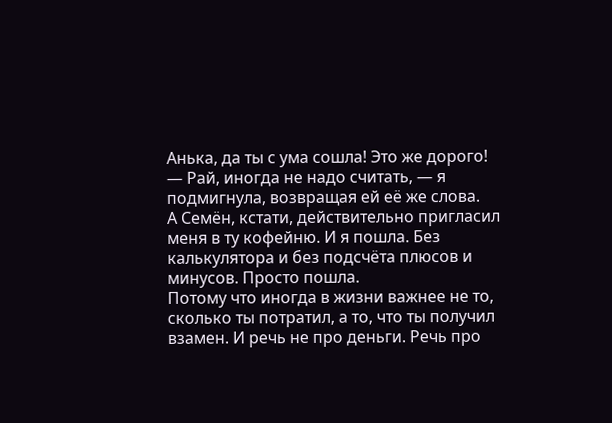Анька, да ты с ума сошла! Это же дорого!
— Рай, иногда не надо считать, — я подмигнула, возвращая ей её же слова.
А Семён, кстати, действительно пригласил меня в ту кофейню. И я пошла. Без калькулятора и без подсчёта плюсов и минусов. Просто пошла.
Потому что иногда в жизни важнее не то, сколько ты потратил, а то, что ты получил взамен. И речь не про деньги. Речь про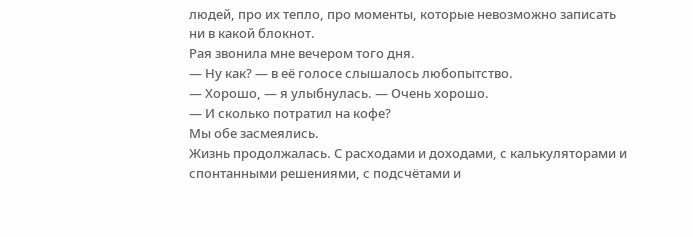людей, про их тепло, про моменты, которые невозможно записать ни в какой блокнот.
Рая звонила мне вечером того дня.
— Ну как? — в её голосе слышалось любопытство.
— Хорошо, — я улыбнулась. — Очень хорошо.
— И сколько потратил на кофе?
Мы обе засмеялись.
Жизнь продолжалась. С расходами и доходами, с калькуляторами и спонтанными решениями, с подсчётами и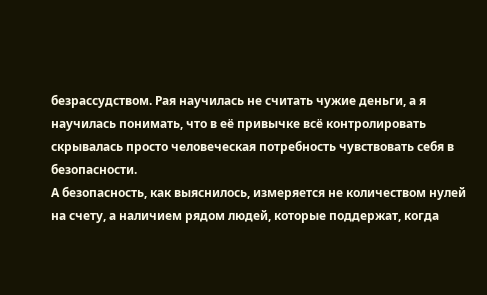безрассудством. Рая научилась не считать чужие деньги, а я научилась понимать, что в её привычке всё контролировать скрывалась просто человеческая потребность чувствовать себя в безопасности.
А безопасность, как выяснилось, измеряется не количеством нулей на счету, а наличием рядом людей, которые поддержат, когда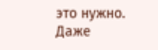это нужно. Даже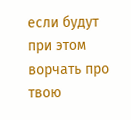если будут при этом ворчать про твою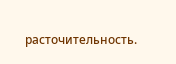расточительность.